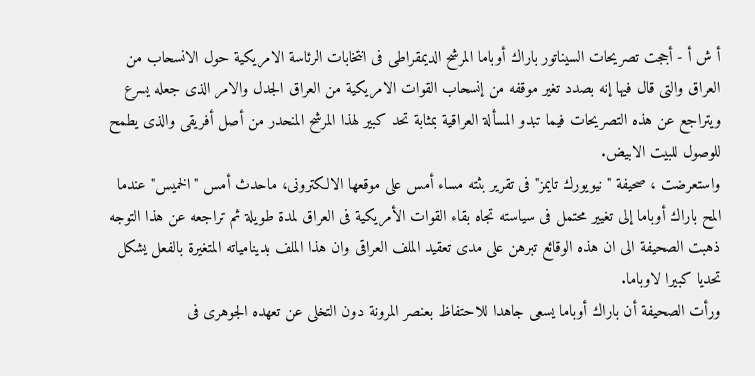أ ش أ - أججت تصريحات السيناتور باراك أوباما المرشح الديمقراطى فى انتخابات الرئاسة الامريكية حول الانسحاب من العراق والتى قال فيها إنه بصدد تغير موقفه من إنسحاب القوات الامريكية من العراق الجدل والامر الذى جعله يسرع ويتراجع عن هذه التصريحات فيما تبدو المسألة العراقية بمثابة تحد كبير لهذا المرشح المنحدر من أصل أفريقى والذى يطمح للوصول للبيت الابيض.
واستعرضت ، صحيفة "نيويورك تايمز" فى تقرير بثته مساء أمس على موقعها الالكترونى، ماحدث أمس "الخميس" عندما المح باراك أوباما إلى تغيير محتمل فى سياسته تجاه بقاء القوات الأمريكية فى العراق لمدة طويلة ثم تراجعه عن هذا التوجه ذهبت الصحيفة الى ان هذه الوقائع تبرهن على مدى تعقيد الملف العراقى وان هذا الملف بدينامياته المتغيرة بالفعل يشكل تحديا كبيرا لاوباما.
ورأت الصحيفة أن باراك أوباما يسعى جاهدا للاحتفاظ بعنصر المرونة دون التخلى عن تعهده الجوهرى فى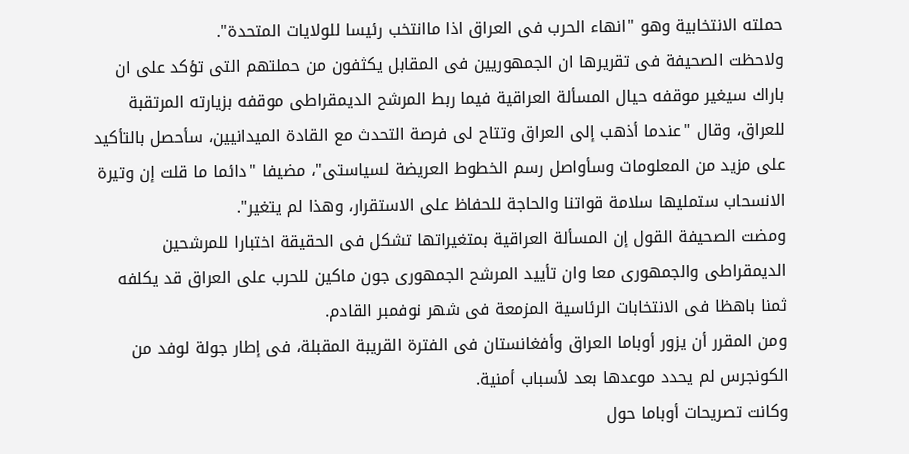حملته الانتخابية وهو "انهاء الحرب فى العراق اذا ماانتخب رئيسا للولايات المتحدة".
ولاحظت الصحيفة فى تقريرها ان الجمهوريين فى المقابل يكثفون من حملتهم التى تؤكد على ان باراك سيغير موقفه حيال المسألة العراقية فيما ربط المرشح الديمقراطى موقفه بزيارته المرتقبة للعراق، وقال "عندما أذهب إلى العراق وتتاح لى فرصة التحدث مع القادة الميدانيين، سأحصل بالتأكيد على مزيد من المعلومات وسأواصل رسم الخطوط العريضة لسياستى"، مضيفا "دائما ما قلت إن وتيرة الانسحاب ستمليها سلامة قواتنا والحاجة للحفاظ على الاستقرار، وهذا لم يتغير".
ومضت الصحيفة القول إن المسألة العراقية بمتغيراتها تشكل فى الحقيقة اختبارا للمرشحين الديمقراطى والجمهورى معا وان تأييد المرشح الجمهورى جون ماكين للحرب على العراق قد يكلفه ثمنا باهظا فى الانتخابات الرئاسية المزمعة فى شهر نوفمبر القادم.
ومن المقرر أن يزور أوباما العراق وأفغانستان فى الفترة القريبة المقبلة، فى إطار جولة لوفد من الكونجرس لم يحدد موعدها بعد لأسباب أمنية.
وكانت تصريحات أوباما حول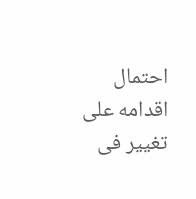احتمال اقدامه على تغيير فى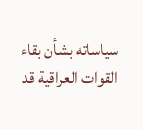سياساته بشأن بقاء القوات العراقية قد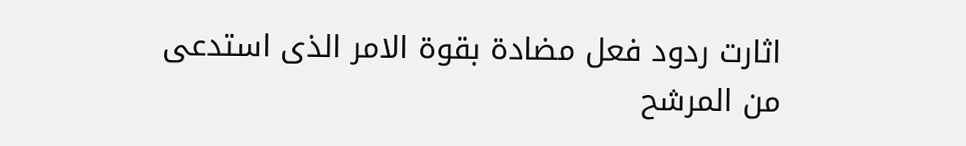اثارت ردود فعل مضادة بقوة الامر الذى استدعى من المرشح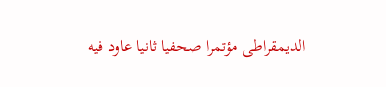الديمقراطى مؤتمرا صحفيا ثانيا عاود فيه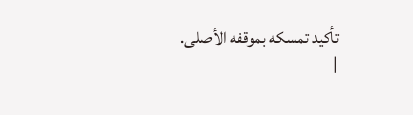تأكيد تمسكه بموقفه الأصلى.
|